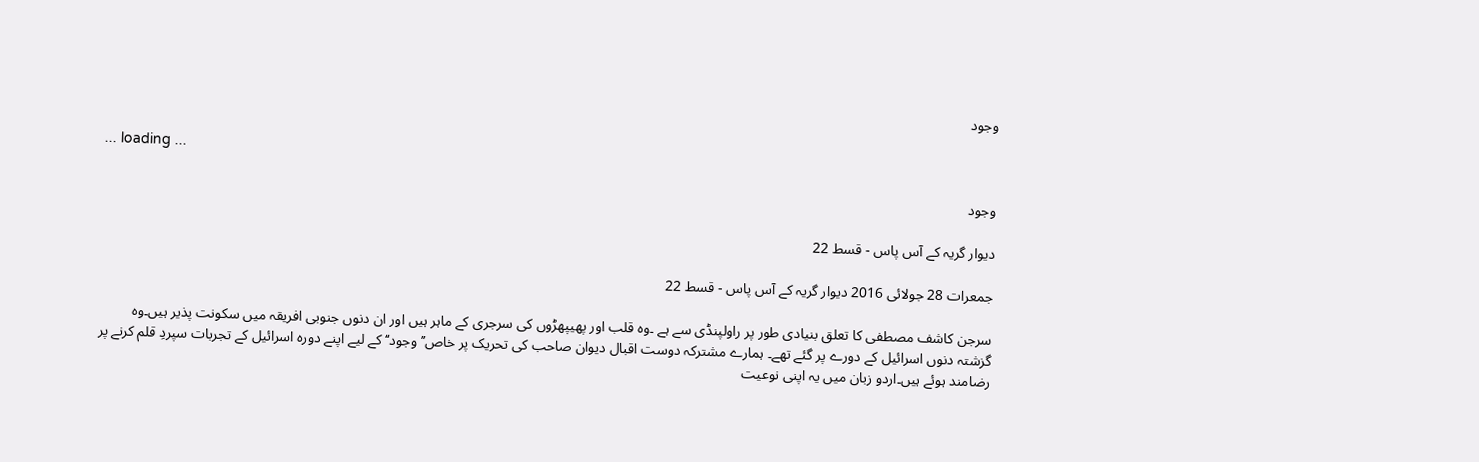وجود

... loading ...

وجود

دیوار گریہ کے آس پاس - قسط 22

جمعرات 28 جولائی 2016 دیوار گریہ کے آس پاس - قسط 22

سرجن کاشف مصطفی کا تعلق بنیادی طور پر راولپنڈی سے ہے ۔وہ قلب اور پھیپھڑوں کی سرجری کے ماہر ہیں اور ان دنوں جنوبی افریقہ میں سکونت پذیر ہیں۔وہ گزشتہ دنوں اسرائیل کے دورے پر گئے تھے۔ ہمارے مشترکہ دوست اقبال دیوان صاحب کی تحریک پر خاص’’ وجود‘‘ کے لیے اپنے دورہ اسرائیل کے تجربات سپردِ قلم کرنے پر رضامند ہوئے ہیں۔اردو زبان میں یہ اپنی نوعیت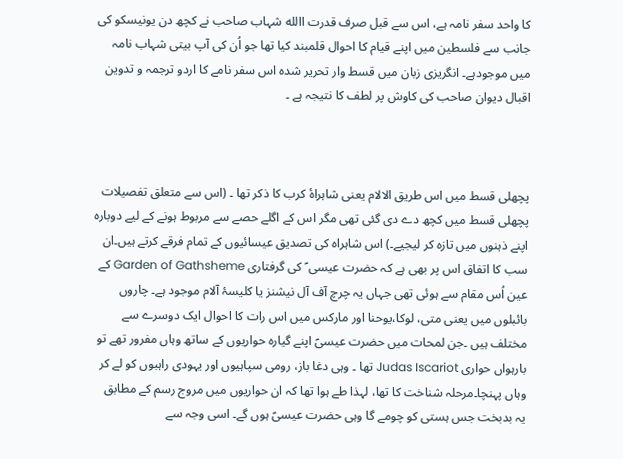کا واحد سفر نامہ ہے، اس سے قبل صرف قدرت االله شہاب صاحب نے کچھ دن یونیسکو کی جانب سے فلسطین میں اپنے قیام کا احوال قلمبند کیا تھا جو اُن کی آپ بیتی شہاب نامہ میں موجودہے۔ انگریزی زبان میں قسط وار تحریر شدہ اس سفر نامے کا اردو ترجمہ و تدوین اقبال دیوان صاحب کی کاوش پر لطف کا نتیجہ ہے ۔



پچھلی قسط میں اس طریق الالام یعنی شاہراۂ کرب کا ذکر تھا ۔ (اس سے متعلق تفصیلات پچھلی قسط میں کچھ دے دی گئی تھی مگر اس کے اگلے حصے سے مربوط ہونے کے لیے دوبارہ اپنے ذہنوں میں تازہ کر لیجیے۔) اس شاہراہ کی تصدیق عیسائیوں کے تمام فرقے کرتے ہیں۔ان سب کا اتفاق اس پر بھی ہے کہ حضرت عیسی ؑ کی گرفتاری Garden of Gathsheme کے عین اُس مقام سے ہوئی تھی جہاں یہ چرچ آف آل نیشنز یا کلیسۂ آلام موجود ہے۔ چاروں بائبلوں میں یعنی متی، لوکا،یوحنا اور مارکس میں اس رات کا احوال ایک دوسرے سے مختلف ہیں ۔جن لمحات میں حضرت عیسیؑ اپنے گیارہ حواریوں کے ساتھ وہاں مفرور تھے تو بارہواں حواری Judas Iscariot تھا ۔ وہی دغا باز، رومی سپاہیوں اور یہودی راہبوں کو لے کر وہاں پہنچا۔مرحلہ شناخت کا تھا، لہذا طے ہوا تھا کہ ان حواریوں میں مروج رسم کے مطابق یہ بدبخت جس ہستی کو چومے گا وہی حضرت عیسیؑ ہوں گے۔ اسی وجہ سے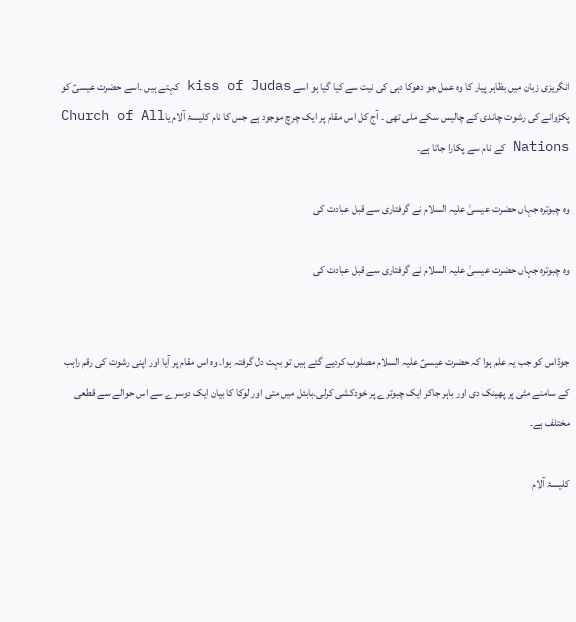انگریزی زبان میں بظاہر پیار کا وہ عمل جو دھوکا دہی کی نیت سے کیا گیا ہو اسے kiss of Judas کہتے ہیں ۔اسے حضرت عیسیؑ کو پکڑوانے کی رشوت چاندی کے چالیس سکے ملی تھی ۔ آج کل اس مقام پر ایک چرچ موجود ہے جس کا نام کلیسۂ آلام یاChurch of All Nations کے نام سے پکارا جاتا ہے۔

وہ چبوترہ جہاں حضرت عیسیٰ علیہ السلام نے گرفتاری سے قبل عبادت کی

وہ چبوترہ جہاں حضرت عیسیٰ علیہ السلام نے گرفتاری سے قبل عبادت کی


جوڈاس کو جب یہ علم ہوا کہ حضرت عیسیؑ علیہ السلام مصلوب کردیے گئے ہیں تو بہت دل گرفتہ ہوا۔ وہ اس مقام پر آیا اور اپنی رشوت کی رقم راہب کے سامنے مٹی پر پھینک دی اور باہر جاکر ایک چبوترے پر خودکشی کرلی۔بابئل میں متی اور لوکا کا بیان ایک دوسرے سے اس حوالے سے قطعی مختلف ہے۔

کلیسۂ آلام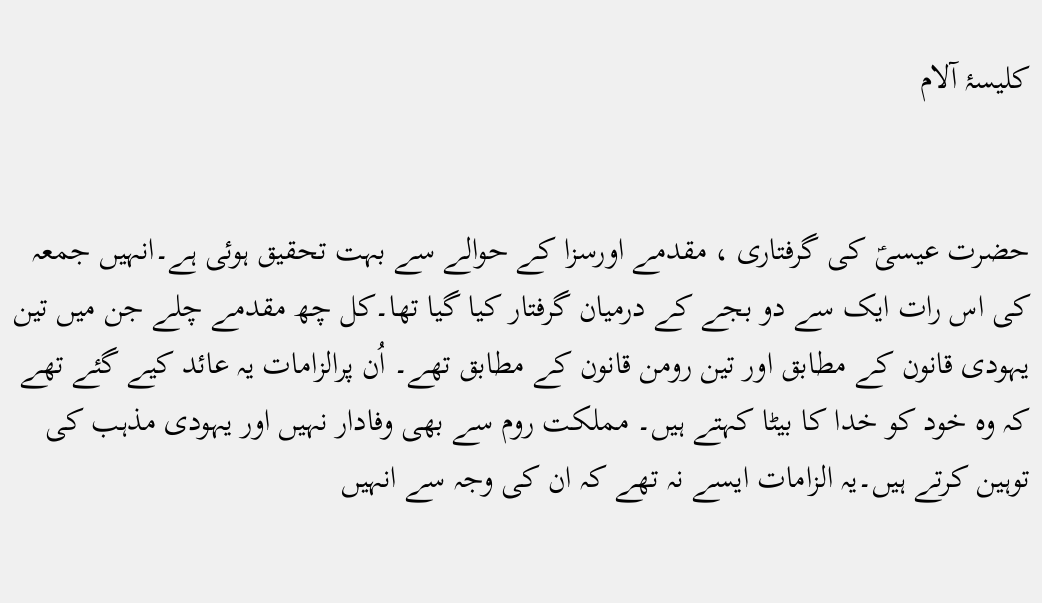کلیسۂ آلام


حضرت عیسیؑ کی گرفتاری ، مقدمے اورسزا کے حوالے سے بہت تحقیق ہوئی ہے۔انہیں جمعہ کی اس رات ایک سے دو بجے کے درمیان گرفتار کیا گیا تھا۔کل چھ مقدمے چلے جن میں تین یہودی قانون کے مطابق اور تین رومن قانون کے مطابق تھے۔ اُن پرالزامات یہ عائد کیے گئے تھے کہ وہ خود کو خدا کا بیٹا کہتے ہیں۔ مملکت روم سے بھی وفادار نہیں اور یہودی مذہب کی توہین کرتے ہیں۔یہ الزامات ایسے نہ تھے کہ ان کی وجہ سے انہیں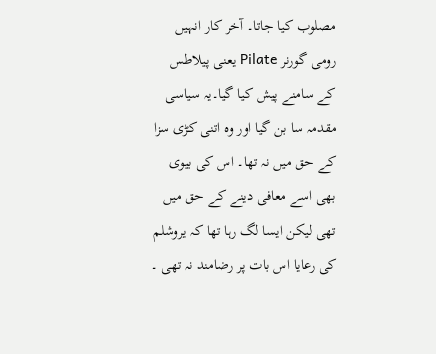مصلوب کیا جاتا۔ آخر کار انہیں رومی گورنر Pilate یعنی پیلاطس کے سامنے پیش کیا گیا۔یہ سیاسی مقدمہ سا بن گیا اور وہ اتنی کڑی سزا کے حق میں نہ تھا۔ اس کی بیوی بھی اسے معافی دینے کے حق میں تھی لیکن ایسا لگ رہا تھا کہ یروشلم کی رعایا اس بات پر رضامند نہ تھی ۔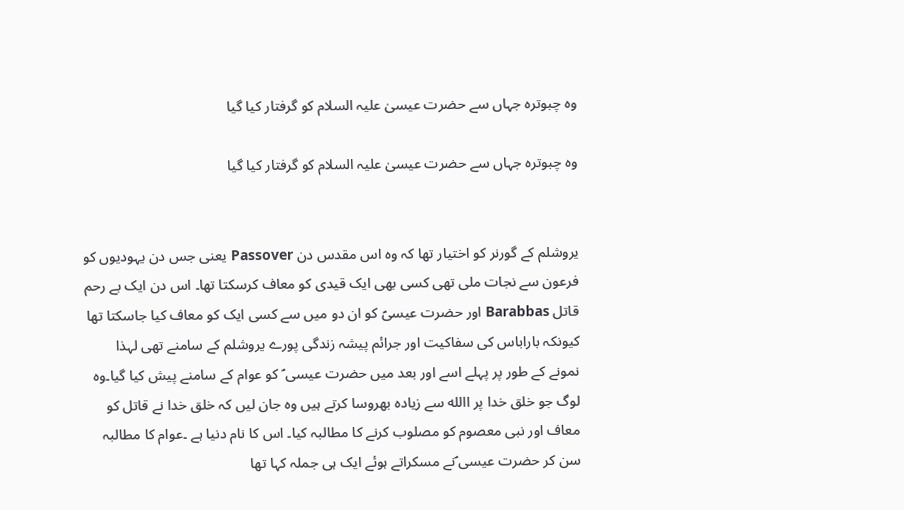وہ چبوترہ جہاں سے حضرت عیسیٰ علیہ السلام کو گرفتار کیا گیا

وہ چبوترہ جہاں سے حضرت عیسیٰ علیہ السلام کو گرفتار کیا گیا


یروشلم کے گورنر کو اختیار تھا کہ وہ اس مقدس دن Passover یعنی جس دن یہودیوں کو فرعون سے نجات ملی تھی کسی بھی ایک قیدی کو معاف کرسکتا تھا۔ اس دن ایک بے رحم قاتل Barabbas اور حضرت عیسیؑ کو ان دو میں سے کسی ایک کو معاف کیا جاسکتا تھا کیونکہ باراباس کی سفاکیت اور جرائم پیشہ زندگی پورے یروشلم کے سامنے تھی لہذا نمونے کے طور پر پہلے اسے اور بعد میں حضرت عیسی ؑ کو عوام کے سامنے پیش کیا گیا۔وہ لوگ جو خلق خدا پر االله سے زیادہ بھروسا کرتے ہیں وہ جان لیں کہ خلق خدا نے قاتل کو معاف اور نبی معصوم کو مصلوب کرنے کا مطالبہ کیا۔ اس کا نام دنیا ہے ۔عوام کا مطالبہ سن کر حضرت عیسی ؑنے مسکراتے ہوئے ایک ہی جملہ کہا تھا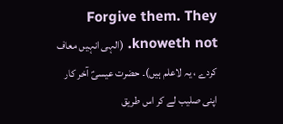Forgive them. They knoweth not. (الہی انہیں معاف کردے ، یہ لاعلم ہیں)۔ حضرت عیسیؑ آخر کار اپنی صلیب لے کر اس طریق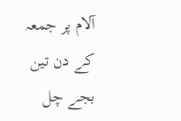آلام پر جمعہ کے دن تین بجے چل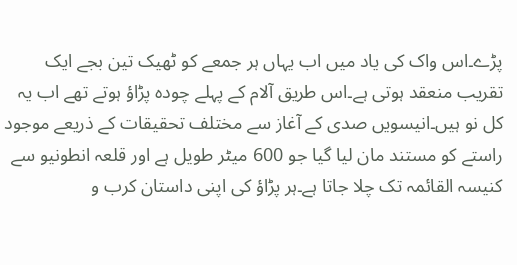پڑے۔اس واک کی یاد میں اب یہاں ہر جمعے کو ٹھیک تین بجے ایک تقریب منعقد ہوتی ہے۔اس طریق آلام کے پہلے چودہ پڑاؤ ہوتے تھے اب یہ کل نو ہیں۔انیسویں صدی کے آغاز سے مختلف تحقیقات کے ذریعے موجود راستے کو مستند مان لیا گیا جو 600 میٹر طویل ہے اور قلعہ انطونیو سے کنیسہ القائمہ تک چلا جاتا ہے۔ہر پڑاؤ کی اپنی داستان کرب و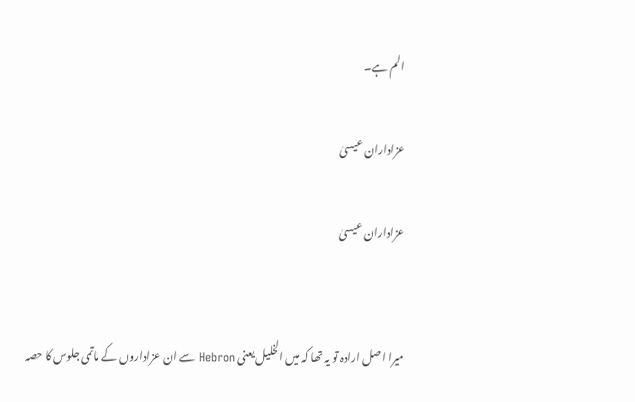الم ہے۔

عزاداران عیسیٰ

عزاداران عیسیٰ


میرا اصل ارادہ تو یہ تھا کہ میں الخلیل یعنی Hebron سے ان عزاداروں کے ماتمی جلوس کا حصہ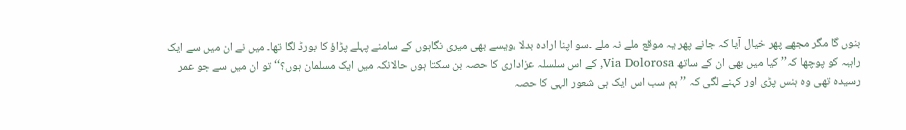بنوں گا مگر مجھے پھر خیال آیا کہ جانے پھر یہ موقع ملے نہ ملے ۔سو اپنا ارادہ بدلا ،ویسے بھی میری نگاہوں کے سامنے پہلے پڑاؤ کا بورڈ لگا تھا۔ میں نے ان میں سے ایک راہبہ کو پوچھا کہ’’ کیا میں بھی ان کے ساتھ Via Dolorosa, کے اس سلسلہ عزاداری کا حصہ بن سکتا ہوں حالانکہ میں ایک مسلمان ہوں؟‘‘ تو ان میں سے جو عمر رسیدہ تھی وہ ہنس پڑی اور کہنے لگی کہ ’’ہم سب اس ایک ہی شعور الہی کا حصہ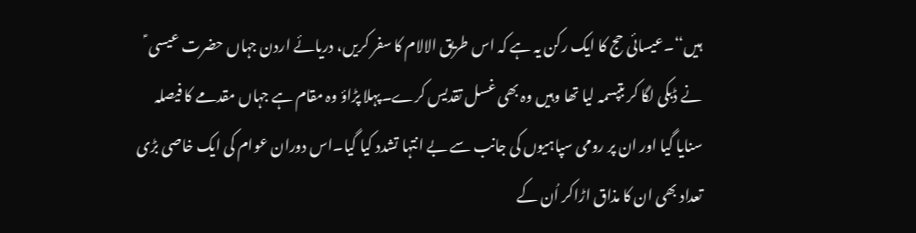ہیں‘‘۔عیسائی حج کا ایک رکن یہ ہے کہ اس طریق الالام کا سفر کریں، دریائے اردن جہاں حضرت عیسی ؑ نے ڈبکی لگا کر بتپسمہ لیا تھا وہیں وہ بھی غسل تقدیس کرے۔پہلا پڑاؤ وہ مقام ہے جہاں مقدمے کا فیصلہ سنایا گیا اور ان پر رومی سپاہیوں کی جانب سے بے انتہا تشدد کیا گیا۔اس دوران عوام کی ایک خاصی بڑی تعداد بھی ان کا مذاق اڑاکر اُن کے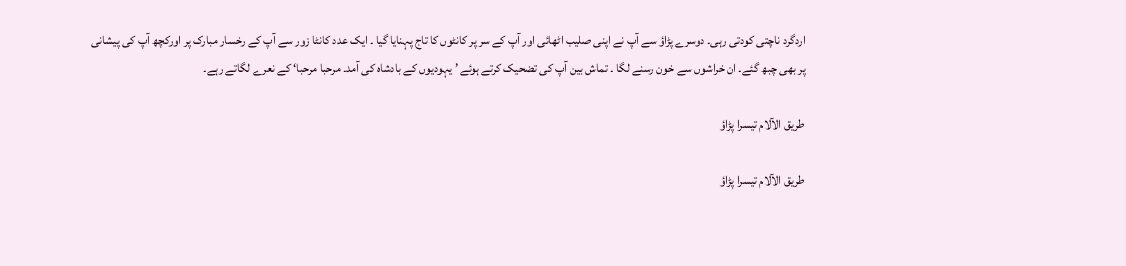اردگرد ناچتی کودتی رہی۔ دوسرے پڑاؤ سے آپ نے اپنی صلیب اٹھائی اور آپ کے سر پر کانٹوں کا تاج پہنایا گیا ۔ ایک عدد کانٹا زور سے آپ کے رخسار مبارک پر اورکچھ آپ کی پیشانی پر بھی چبھ گئے۔ ان خراشوں سے خون رسنے لگا ۔ تماش بین آپ کی تضحیک کرتے ہوئے ’ یہودیوں کے بادشاہ کی آمد۔ مرحبا مرحبا‘ کے نعرے لگاتے رہے۔

طریق الآلام تیسرا پڑاؤ

طریق الآلام تیسرا پڑاؤ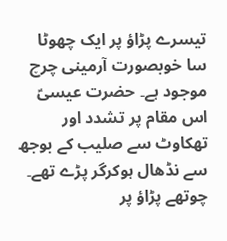تیسرے پڑاؤ پر ایک چھوٹا سا خوبصورت آرمینی چرچ موجود ہے۔ حضرت عیسیؑ اس مقام پر تشدد اور تھکاوٹ سے صلیب کے بوجھ سے نڈھال ہوکرگر پڑے تھے۔ چوتھے پڑاؤ پر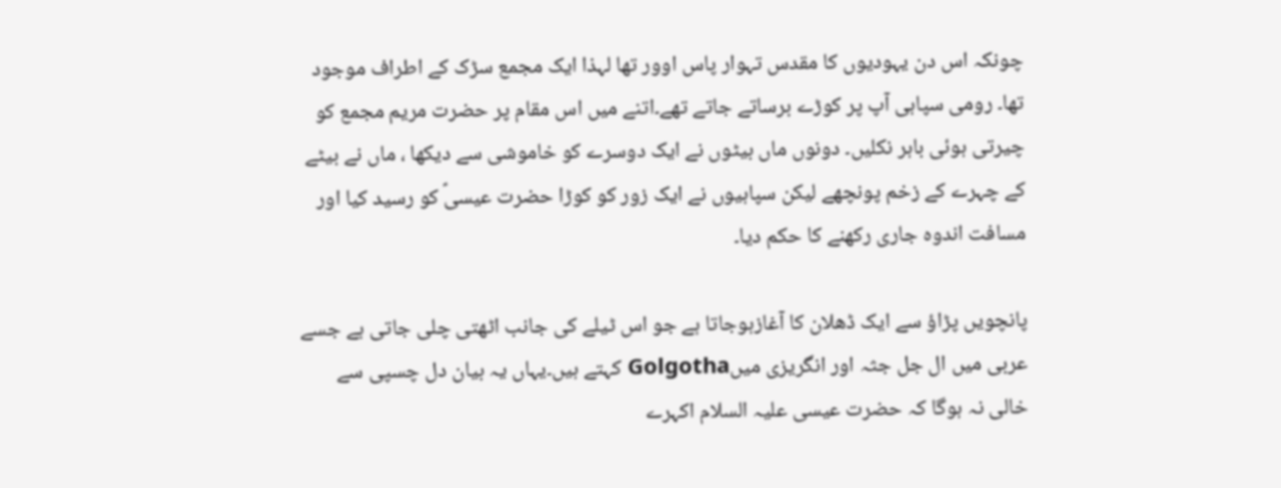چونکہ اس دن یہودیوں کا مقدس تہوار پاس اوور تھا لہذا ایک مجمع سڑک کے اطراف موجود تھا۔ رومی سپاہی آپ پر کوڑے برساتے جاتے تھے۔اتنے میں اس مقام پر حضرت مریم مجمع کو چیرتی ہوئی باہر نکلیں۔ دونوں ماں بیٹوں نے ایک دوسرے کو خاموشی سے دیکھا ، ماں نے بیٹے کے چہرے کے زخم پونچھے لیکن سپاہیوں نے ایک زور کو کوڑا حضرت عیسیؑ کو رسید کیا اور مسافت اندوہ جاری رکھنے کا حکم دیا۔

پانچویں پڑاؤ سے ایک ڈھلان کا آغازہوجاتا ہے جو اس ٹیلے کی جانب اٹھتی چلی جاتی ہے جسے عربی میں ال جل جثہ اور انگریزی میںGolgotha کہتے ہیں۔یہاں یہ بیان دل چسپی سے خالی نہ ہوگا کہ حضرت عیسی علیہ السلام اکہرے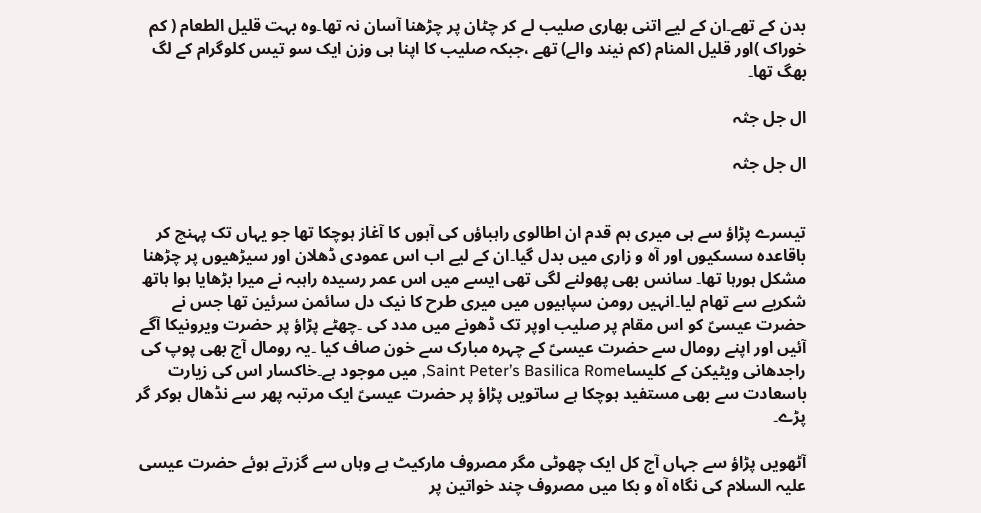بدن کے تھے۔ان کے لیے اتنی بھاری صلیب لے کر چٹان پر چڑھنا آسان نہ تھا۔وہ بہت قلیل الطعام ( کم خوراک )اور قلیل المنام (کم نیند والے) تھے ،جبکہ صلیب کا اپنا ہی وزن ایک سو تیس کلوگرام کے لگ بھگ تھا۔

ال جل جثہ

ال جل جثہ


تیسرے پڑاؤ سے ہی میری ہم قدم ان اطالوی راہباؤں کی آہوں کا آغاز ہوچکا تھا جو یہاں تک پہنچ کر باقاعدہ سسکیوں اور آہ و زاری میں بدل گیا۔ان کے لیے اب اس عمودی ڈھلان اور سیڑھیوں پر چڑھنا مشکل ہورہا تھا۔ سانس بھی پھولنے لگی تھی ایسے میں اس عمر رسیدہ راہبہ نے میرا بڑھایا ہوا ہاتھ شکریے سے تھام لیا۔انہیں رومن سپاہیوں میں میری طرح کا نیک دل سائمن سرئین تھا جس نے حضرت عیسیؑ کو اس مقام پر صلیب اوپر تک ڈھونے میں مدد کی ۔چھٹے پڑاؤ پر حضرت ویرونیکا آگے آئیں اور اپنے رومال سے حضرت عیسیؑ کے چہرہ مبارک سے خون صاف کیا ۔یہ رومال آج بھی پوپ کی راجدھانی ویٹیکن کے کلیساSaint Peter’s Basilica Rome, میں موجود ہے۔خاکسار اس کی زیارت باسعادت سے بھی مستفید ہوچکا ہے ساتویں پڑاؤ پر حضرت عیسیؑ ایک مرتبہ پھر سے نڈھال ہوکر گر پڑے۔

آٹھویں پڑاؤ سے جہاں آج کل ایک چھوٹی مگر مصروف مارکیٹ ہے وہاں سے گزرتے ہوئے حضرت عیسی علیہ السلام کی نگاہ آہ و بکا میں مصروف چند خواتین پر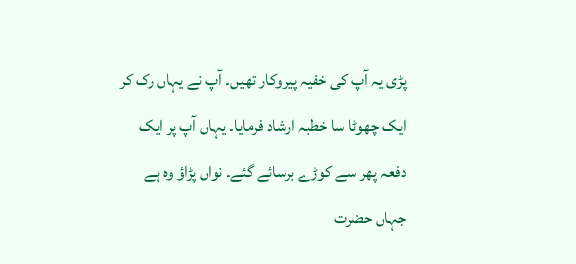پڑی یہ آپ کی خفیہ پیروکار تھیں۔ آپ نے یہاں رک کر ایک چھوٹا سا خطبہ ارشاد فرمایا۔ یہاں آپ پر ایک دفعہ پھر سے کوڑے برسائے گئے۔ نواں پڑاؤ وہ ہے جہاں حضرت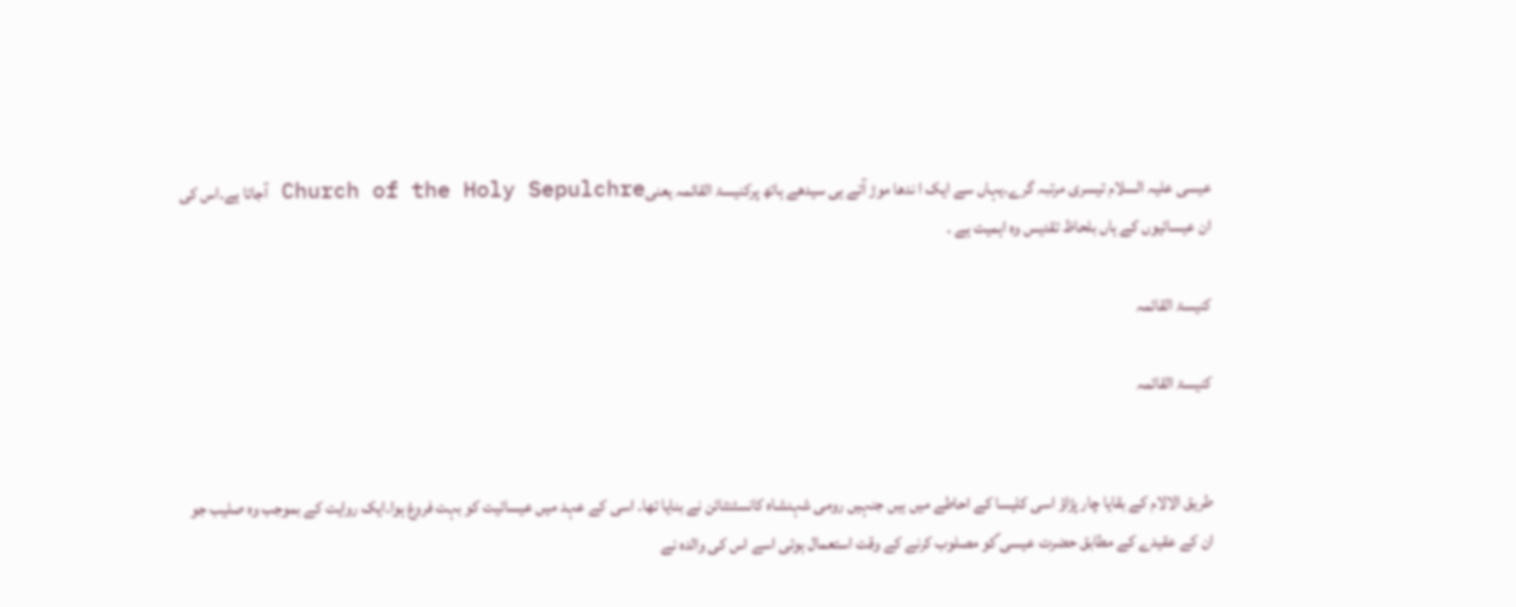عیسی علیہ السلام تیسری مرتبہ گرے۔یہاں سے ایک ا ندھا موڑ آتے ہی سیدھے ہاتھ پرکنیسۃ القائمہ یعنیChurch of the Holy Sepulchre آجاتا ہے۔اس کی ان عیسائیوں کے ہاں بلحاظ تقدیس وہ اہمیت ہے ۔

کنیسۃ القائمہ

کنیسۃ القائمہ


طریق الالام کے بقایا چار پڑاؤ اسی کلیسا کے احاطے میں ہیں جنہیں رومی شہنشاہ کانسٹنٹائن نے بنایا تھا۔ اسی کے عہد میں عیسائیت کو بہت فروغ ہوا۔ایک روایت کے بموجب وہ صلیب جو ان کے عقیدے کے مطابق حضرت عیسی ؑکو مصلوب کرنے کے وقت استعمال ہوئی اسے اس کی والدہ نے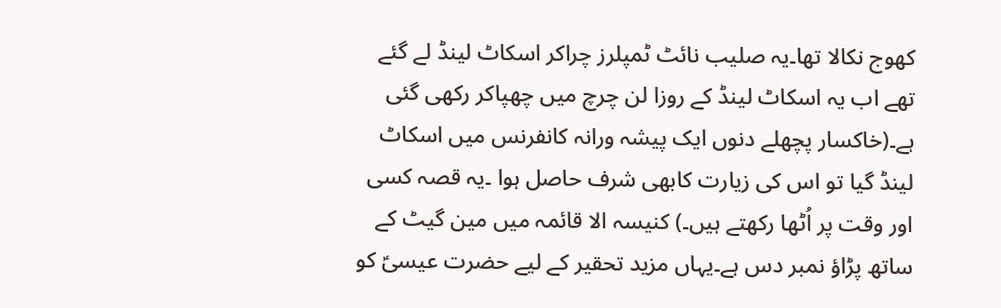کھوج نکالا تھا۔یہ صلیب نائٹ ٹمپلرز چراکر اسکاٹ لینڈ لے گئے تھے اب یہ اسکاٹ لینڈ کے روزا لن چرچ میں چھپاکر رکھی گئی ہے۔(خاکسار پچھلے دنوں ایک پیشہ ورانہ کانفرنس میں اسکاٹ لینڈ گیا تو اس کی زیارت کابھی شرف حاصل ہوا ۔یہ قصہ کسی اور وقت پر اُٹھا رکھتے ہیں۔) کنیسہ الا قائمہ میں مین گیٹ کے ساتھ پڑاؤ نمبر دس ہے۔یہاں مزید تحقیر کے لیے حضرت عیسیؑ کو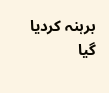برہنہ کردیا گیا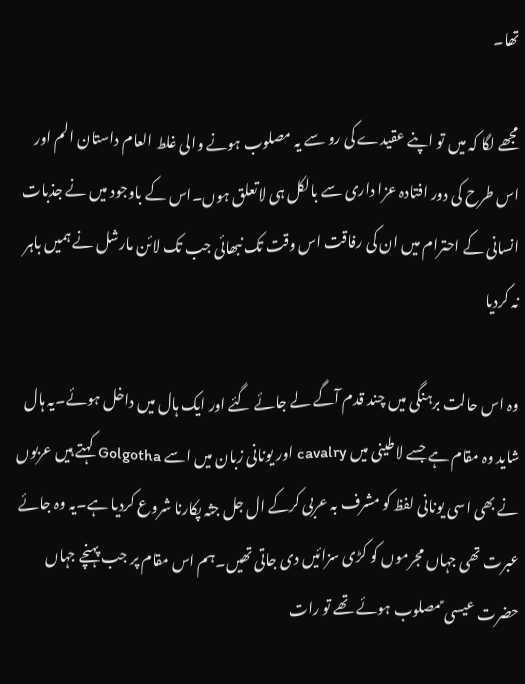تھا۔

مجھے لگا کہ میں تو اپنے عقیدے کی رو سے یہ مصلوب ہونے والی غلط العام داستان الم اور اس طرح کی دور افتادہ عزا داری سے بالکل ہی لاتعلق ہوں۔اس کے باوجود میں نے جذبات انسانی کے احترام میں ان کی رفاقت اس وقت تک نبھائی جب تک لائن مارشل نے ہمیں باہر نہ کردیا

وہ اس حالت برہنگی میں چند قدم آگے لے جائے گئے اور ایک ہال میں داخل ہوئے۔یہ ہال شاید وہ مقام ہے جسے لاطینی میں cavalry اور یونانی زبان میں اسے Golgotha کہتے ہیں عربوں نے بھی اسی یونانی لفظ کو مشرف بہ عربی کرکے ال جل جثہ پکارنا شروع کردیا ہے۔یہ وہ جائے عبرت تھی جہاں مجرموں کو کڑی سزائیں دی جاتی تھیں۔ہم اس مقام پر جب پہنچے جہاں حضرت عیسی ؑمصلوب ہوئے تھے تو رات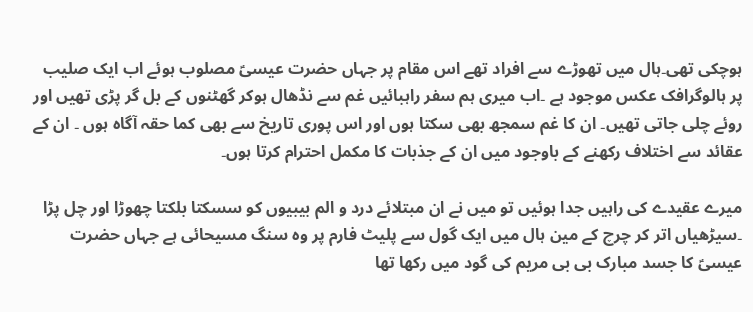ہوچکی تھی۔ہال میں تھوڑے سے افراد تھے اس مقام پر جہاں حضرت عیسیؑ مصلوب ہوئے اب ایک صلیب پر ہالوگرافک عکس موجود ہے ۔اب میری ہم سفر راہبائیں غم سے نڈھال ہوکر گھٹنوں کے بل گر پڑی تھیں اور روئے چلی جاتی تھیں۔ ان کا غم سمجھ بھی سکتا ہوں اور اس پوری تاریخ سے بھی کما حقہ آگاہ ہوں ۔ ان کے عقائد سے اختلاف رکھنے کے باوجود میں ان کے جذبات کا مکمل احترام کرتا ہوں۔

میرے عقیدے کی راہیں جدا ہوئیں تو میں نے ان مبتلائے درد و الم بیبیوں کو سسکتا بلکتا چھوڑا اور چل پڑا ۔سیڑھیاں اتر کر چرچ کے مین ہال میں ایک گول سے پلیٹ فارم پر وہ سنگ مسیحائی ہے جہاں حضرت عیسیؑ کا جسد مبارک بی بی مریم کی گود میں رکھا تھا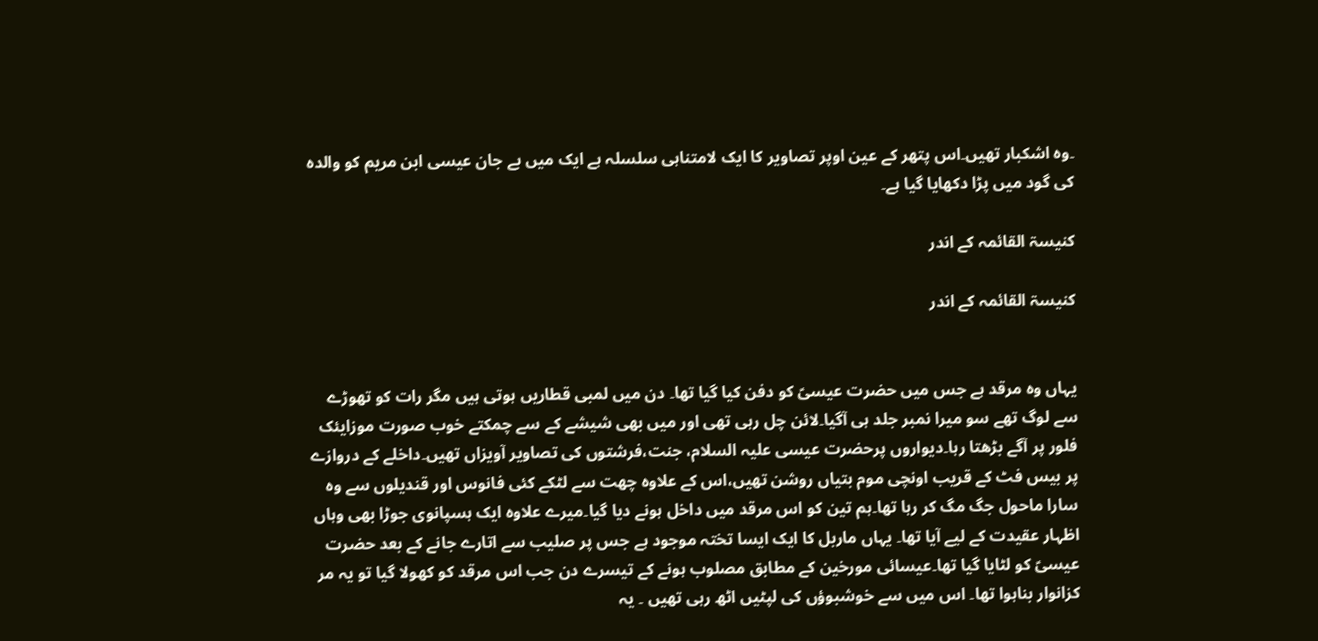۔وہ اشکبار تھیں۔اس پتھر کے عین اوپر تصاویر کا ایک لامتناہی سلسلہ ہے ایک میں بے جان عیسی ابن مریم کو والدہ کی گود میں پڑا دکھایا گیا ہے۔

کنیسۃ القائمہ کے اندر

کنیسۃ القائمہ کے اندر


یہاں وہ مرقد ہے جس میں حضرت عیسیؑ کو دفن کیا گیا تھا۔ دن میں لمبی قطاریں ہوتی ہیں مگر رات کو تھوڑے سے لوگ تھے سو میرا نمبر جلد ہی آگیا۔لائن چل رہی تھی اور میں بھی شیشے کے سے چمکتے خوب صورت موزایئک فلور پر آگے بڑھتا رہا۔دیواروں پرحضرت عیسی علیہ السلام، جنت،فرشتوں کی تصاویر آویزاں تھیں۔داخلے کے دروازے پر بیس فٹ کے قریب اونچی موم بتیاں روشن تھیں،اس کے علاوہ چھت سے لٹکے کئی فانوس اور قندیلوں سے وہ سارا ماحول جگ مگ کر رہا تھا۔ہم تین کو اس مرقد میں داخل ہونے دیا گیا۔میرے علاوہ ایک ہسپانوی جوڑا بھی وہاں اظہار عقیدت کے لیے آیا تھا۔ یہاں ماربل کا ایک ایسا تختہ موجود ہے جس پر صلیب سے اتارے جانے کے بعد حضرت عیسیؑ کو لٹایا گیا تھا۔عیسائی مورخین کے مطابق مصلوب ہونے کے تیسرے دن جب اس مرقد کو کھولا گیا تو یہ مر کزانوار بناہوا تھا۔ اس میں سے خوشبوؤں کی لپٹیں اٹھ رہی تھیں ۔ یہ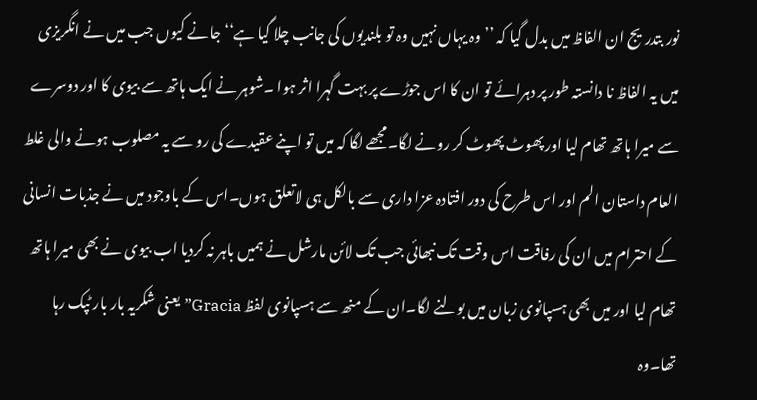نور بتدریج ان الفاظ میں بدل گیا کہ ’’ وہ یہاں نہیں وہ تو بلندیوں کی جانب چلا گیا ہے‘‘جانے کیوں جب میں نے انگریزی میں یہ الفاظ نا دانستہ طور پر دہرائے تو ان کا اس جوڑے پر بہت گہرا اثر ہوا ۔شوہر نے ایک ہاتھ سے بیوی کا اور دوسرے سے میرا ہاتھ تھام لیا اور پھوٹ پھوٹ کر رونے لگا۔مجھے لگا کہ میں تو اپنے عقیدے کی رو سے یہ مصلوب ہونے والی غلط العام داستان الم اور اس طرح کی دور افتادہ عزا داری سے بالکل ہی لاتعلق ہوں۔اس کے باوجود میں نے جذبات انسانی کے احترام میں ان کی رفاقت اس وقت تک نبھائی جب تک لائن مارشل نے ہمیں باہر نہ کردیا اب بیوی نے بھی میرا ہاتھ تھام لیا اور میں بھی ہسپانوی زبان میں بولنے لگا۔ان کے منھ سے ہسپانوی لفظ Gracia” یعنی شکریہ بار بار ٹپک رہا تھا۔وہ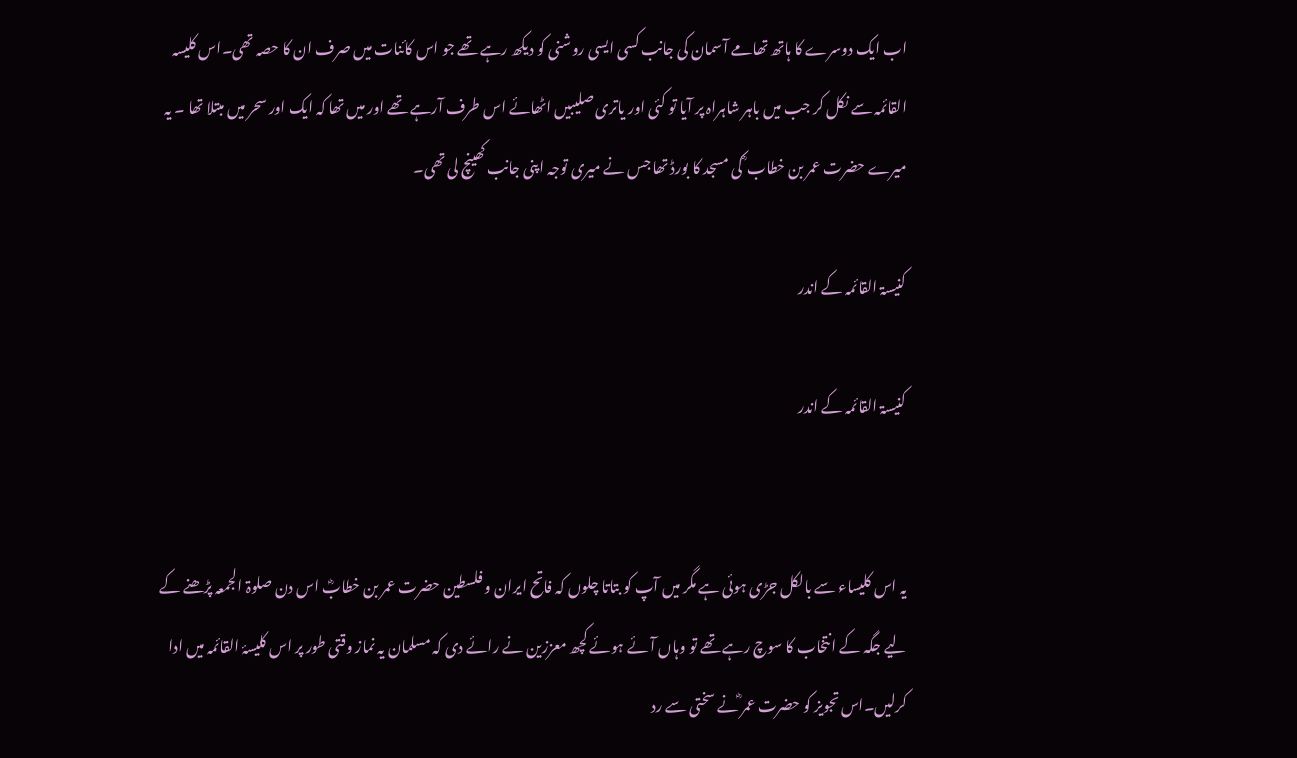اب ایک دوسرے کا ہاتھ تھامے آسمان کی جانب کسی ایسی روشنی کو دیکھ رہے تھے جو اس کائنات میں صرف ان کا حصہ تھی۔اس کلیسہ القائمہ سے نکل کر جب میں باہر شاہراہ پر آیا تو کئی اور یاتری صلیبیں اٹھائے اس طرف آرہے تھے اور میں تھا کہ ایک اور سحر میں مبتلا تھا ۔ یہ میرے حضرت عمر بن خطاب ؓ کی مسجد کا بورڈ تھا جس نے میری توجہ اپنی جانب کھینچ لی تھی۔

کنیسۃ القائمہ کے اندر

کنیسۃ القائمہ کے اندر


یہ اس کلیساء سے بالکل جڑی ہوئی ہے مگر میں آپ کو بتاتا چلوں کہ فاتح ایران و فلسطین حضرت عمر بن خطابؓ اس دن صلوۃ الجمعہ پڑھنے کے لیے جگہ کے انتخاب کا سوچ رہے تھے تو وہاں آئے ہوئے کچھ معززین نے رائے دی کہ مسلمان یہ نماز وقتی طور پر اس کلیسۂ القائمہ میں ادا کرلیں۔اس تجویز کو حضرت عمر ؓنے سختی سے رد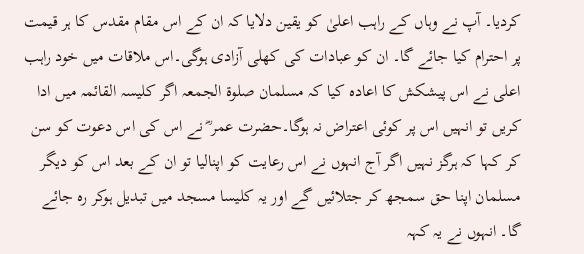کردیا۔ آپ نے وہاں کے راہب اعلیٰ کو یقین دلایا کہ ان کے اس مقام مقدس کا ہر قیمت پر احترام کیا جائے گا۔ ان کو عبادات کی کھلی آزادی ہوگی۔اس ملاقات میں خود راہب اعلی نے اس پیشکش کا اعادہ کیا کہ مسلمان صلوۃ الجمعہ اگر کلیسہ القائمہ میں ادا کریں تو انہیں اس پر کوئی اعتراض نہ ہوگا۔حضرت عمر ؓ نے اس کی اس دعوت کو سن کر کہا کہ ہرگز نہیں اگر آج انہوں نے اس رعایت کو اپنالیا تو ان کے بعد اس کو دیگر مسلمان اپنا حق سمجھ کر جتلائیں گے اور یہ کلیسا مسجد میں تبدیل ہوکر رہ جائے گا۔ انہوں نے یہ کہہ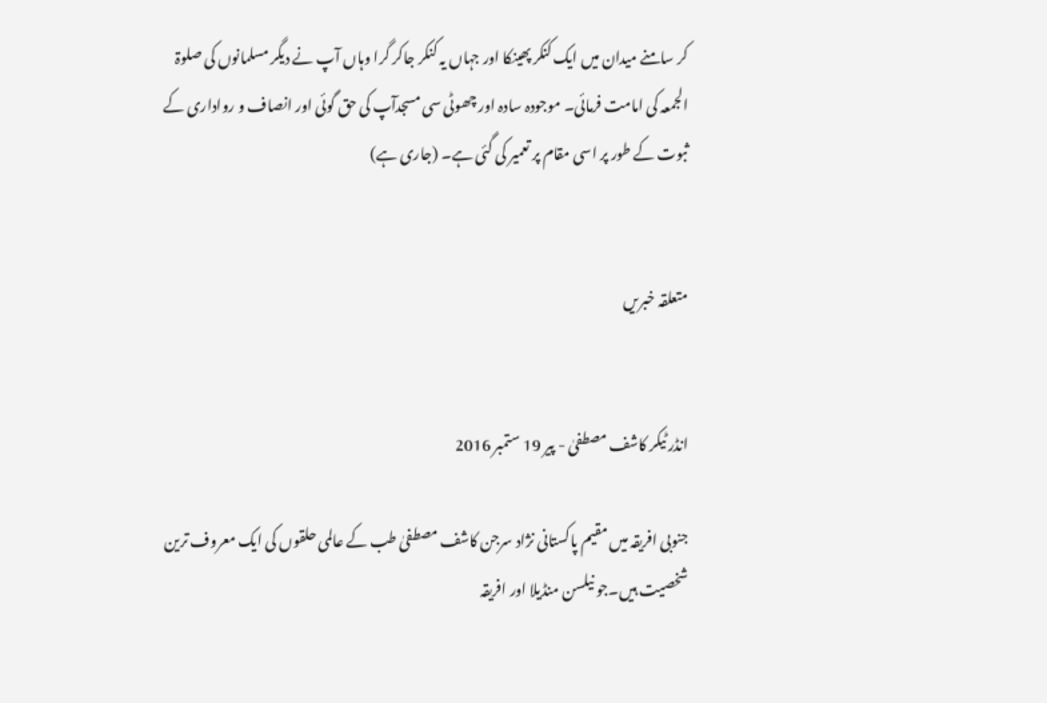کر سامنے میدان میں ایک کنکر پھینکا اور جہاں یہ کنکر جاکر گرا وہاں آپ نے دیگر مسلمانوں کی صلوۃ الجمعہ کی امامت فرمائی۔ موجودہ سادہ اور چھوٹی سی مسجدآپ کی حق گوئی اور انصاف و رواداری کے ثبوت کے طور پر اسی مقام پر تعمیر کی گئی ہے۔ (جاری ہے)


متعلقہ خبریں


انڈر ٹیکر کاشف مصطفیٰ - پیر 19 ستمبر 2016

جنوبی افریقہ میں مقیم پاکستانی نژاد سرجن کاشف مصطفیٰ طب کے عالمی حلقوں کی ایک معروف ترین شخصیت ہیں۔جو نیلسن منڈیلا اور افریقہ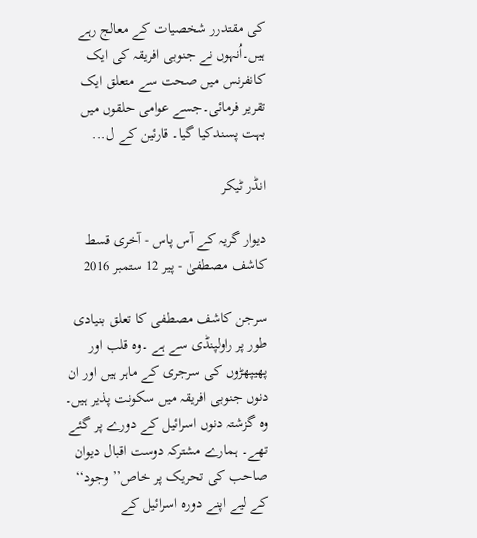کی مقتدرر شخصیات کے معالج رہے ہیں۔اُنہوں نے جنوبی افریقہ کی ایک کانفرنس میں صحت سے متعلق ایک تقریر فرمائی۔جسے عوامی حلقوں میں بہت پسندکیا گیا۔ قارئین کے ل...

انڈر ٹیکر

دیوار گریہ کے آس پاس - آخری قسط کاشف مصطفیٰ - پیر 12 ستمبر 2016

سرجن کاشف مصطفی کا تعلق بنیادی طور پر راولپنڈی سے ہے ۔وہ قلب اور پھیپھڑوں کی سرجری کے ماہر ہیں اور ان دنوں جنوبی افریقہ میں سکونت پذیر ہیں۔ وہ گزشتہ دنوں اسرائیل کے دورے پر گئے تھے۔ ہمارے مشترکہ دوست اقبال دیوان صاحب کی تحریک پر خاص’’ وجود‘‘ کے لیے اپنے دورہ اسرائیل کے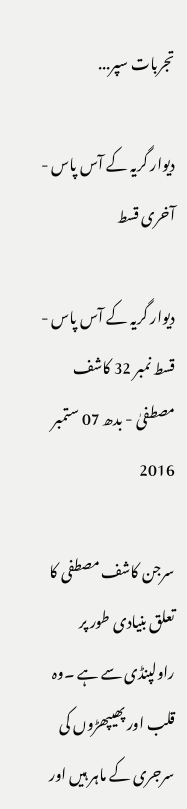تجربات سپر...

دیوار گریہ کے آس پاس - آخری قسط

دیوار گریہ کے آس پاس - قسط نمبر 32 کاشف مصطفیٰ - بدھ 07 ستمبر 2016

سرجن کاشف مصطفی کا تعلق بنیادی طور پر راولپنڈی سے ہے ۔وہ قلب اور پھیپھڑوں کی سرجری کے ماہر ہیں اور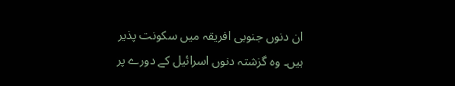ان دنوں جنوبی افریقہ میں سکونت پذیر ہیں۔ وہ گزشتہ دنوں اسرائیل کے دورے پر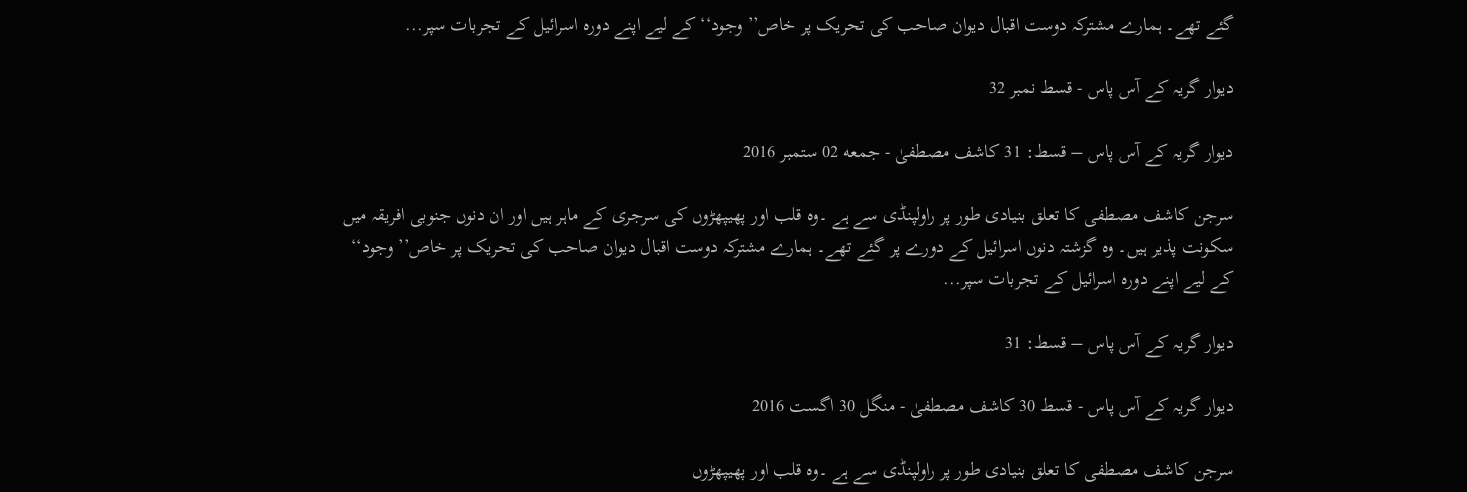گئے تھے۔ ہمارے مشترکہ دوست اقبال دیوان صاحب کی تحریک پر خاص’’ وجود‘‘ کے لیے اپنے دورہ اسرائیل کے تجربات سپر...

دیوار گریہ کے آس پاس - قسط نمبر 32

دیوار گریہ کے آس پاس – قسط: 31 کاشف مصطفیٰ - جمعه 02 ستمبر 2016

سرجن کاشف مصطفی کا تعلق بنیادی طور پر راولپنڈی سے ہے ۔وہ قلب اور پھیپھڑوں کی سرجری کے ماہر ہیں اور ان دنوں جنوبی افریقہ میں سکونت پذیر ہیں۔ وہ گزشتہ دنوں اسرائیل کے دورے پر گئے تھے۔ ہمارے مشترکہ دوست اقبال دیوان صاحب کی تحریک پر خاص’’ وجود‘‘ کے لیے اپنے دورہ اسرائیل کے تجربات سپر...

دیوار گریہ کے آس پاس – قسط: 31

دیوار گریہ کے آس پاس - قسط 30 کاشف مصطفیٰ - منگل 30 اگست 2016

سرجن کاشف مصطفی کا تعلق بنیادی طور پر راولپنڈی سے ہے ۔وہ قلب اور پھیپھڑوں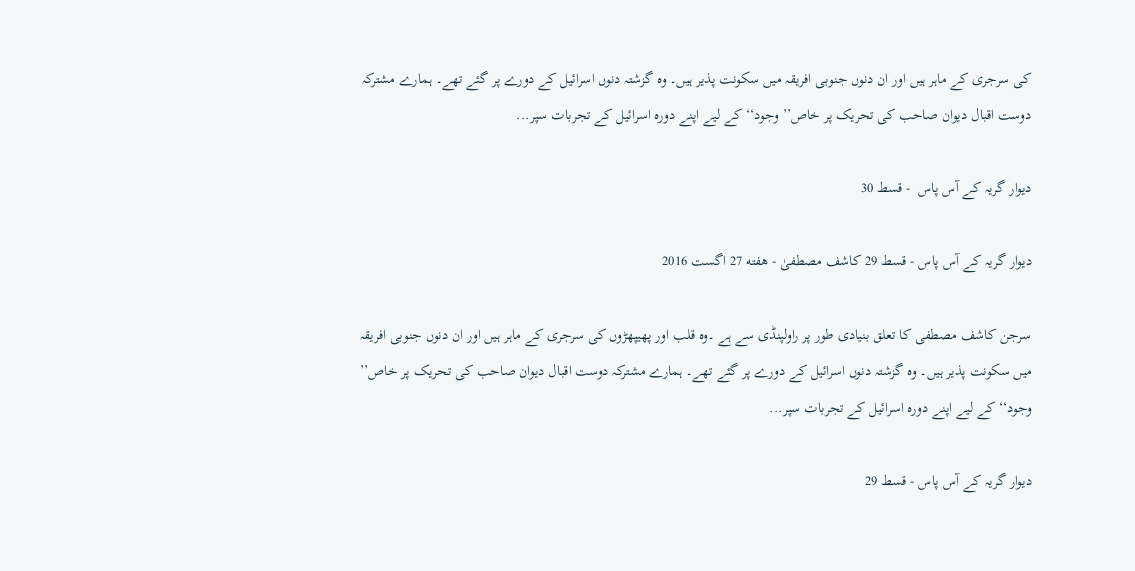کی سرجری کے ماہر ہیں اور ان دنوں جنوبی افریقہ میں سکونت پذیر ہیں۔ وہ گزشتہ دنوں اسرائیل کے دورے پر گئے تھے۔ ہمارے مشترکہ دوست اقبال دیوان صاحب کی تحریک پر خاص’’ وجود‘‘ کے لیے اپنے دورہ اسرائیل کے تجربات سپر...

دیوار گریہ کے آس پاس  - قسط 30

دیوار گریہ کے آس پاس - قسط 29 کاشف مصطفیٰ - هفته 27 اگست 2016

سرجن کاشف مصطفی کا تعلق بنیادی طور پر راولپنڈی سے ہے ۔وہ قلب اور پھیپھڑوں کی سرجری کے ماہر ہیں اور ان دنوں جنوبی افریقہ میں سکونت پذیر ہیں۔ وہ گزشتہ دنوں اسرائیل کے دورے پر گئے تھے۔ ہمارے مشترکہ دوست اقبال دیوان صاحب کی تحریک پر خاص’’ وجود‘‘ کے لیے اپنے دورہ اسرائیل کے تجربات سپر...

دیوار گریہ کے آس پاس - قسط 29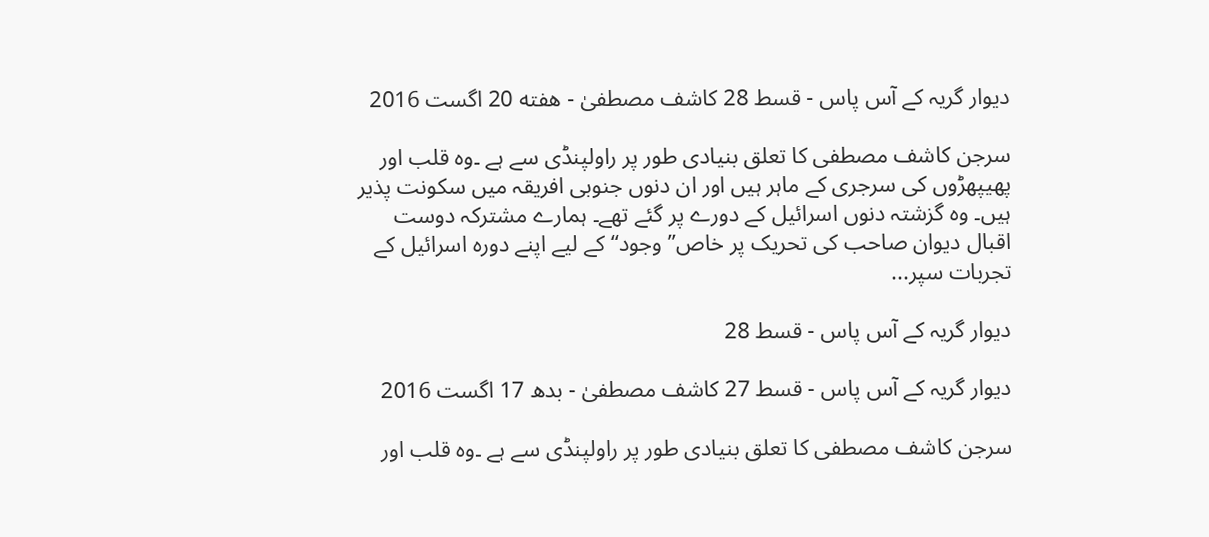دیوار گریہ کے آس پاس - قسط 28 کاشف مصطفیٰ - هفته 20 اگست 2016

سرجن کاشف مصطفی کا تعلق بنیادی طور پر راولپنڈی سے ہے ۔وہ قلب اور پھیپھڑوں کی سرجری کے ماہر ہیں اور ان دنوں جنوبی افریقہ میں سکونت پذیر ہیں۔ وہ گزشتہ دنوں اسرائیل کے دورے پر گئے تھے۔ ہمارے مشترکہ دوست اقبال دیوان صاحب کی تحریک پر خاص’’ وجود‘‘ کے لیے اپنے دورہ اسرائیل کے تجربات سپر...

دیوار گریہ کے آس پاس - قسط 28

دیوار گریہ کے آس پاس - قسط 27 کاشف مصطفیٰ - بدھ 17 اگست 2016

سرجن کاشف مصطفی کا تعلق بنیادی طور پر راولپنڈی سے ہے ۔وہ قلب اور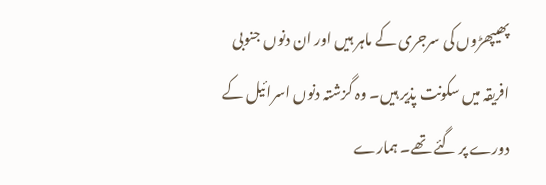پھیپھڑوں کی سرجری کے ماہر ہیں اور ان دنوں جنوبی افریقہ میں سکونت پذیر ہیں۔ وہ گزشتہ دنوں اسرائیل کے دورے پر گئے تھے۔ ہمارے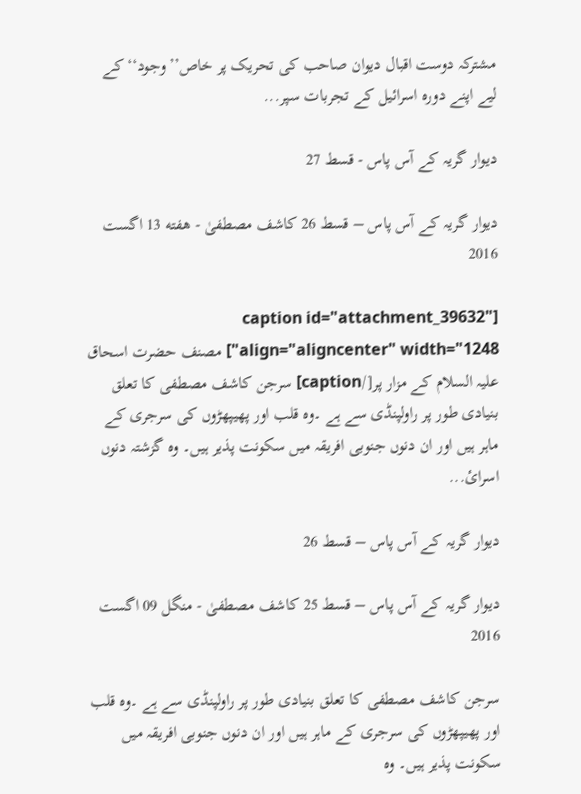مشترکہ دوست اقبال دیوان صاحب کی تحریک پر خاص’’ وجود‘‘ کے لیے اپنے دورہ اسرائیل کے تجربات سپر...

دیوار گریہ کے آس پاس - قسط 27

دیوار گریہ کے آس پاس – قسط 26 کاشف مصطفیٰ - هفته 13 اگست 2016

[caption id="attachment_39632" align="aligncenter" width="1248"] مصنف حضرت اسحاق علیہ السلام کے مزار پر[/caption] سرجن کاشف مصطفی کا تعلق بنیادی طور پر راولپنڈی سے ہے ۔وہ قلب اور پھیپھڑوں کی سرجری کے ماہر ہیں اور ان دنوں جنوبی افریقہ میں سکونت پذیر ہیں۔ وہ گزشتہ دنوں اسرائ...

دیوار گریہ کے آس پاس – قسط 26

دیوار گریہ کے آس پاس – قسط 25 کاشف مصطفیٰ - منگل 09 اگست 2016

سرجن کاشف مصطفی کا تعلق بنیادی طور پر راولپنڈی سے ہے ۔وہ قلب اور پھیپھڑوں کی سرجری کے ماہر ہیں اور ان دنوں جنوبی افریقہ میں سکونت پذیر ہیں۔ وہ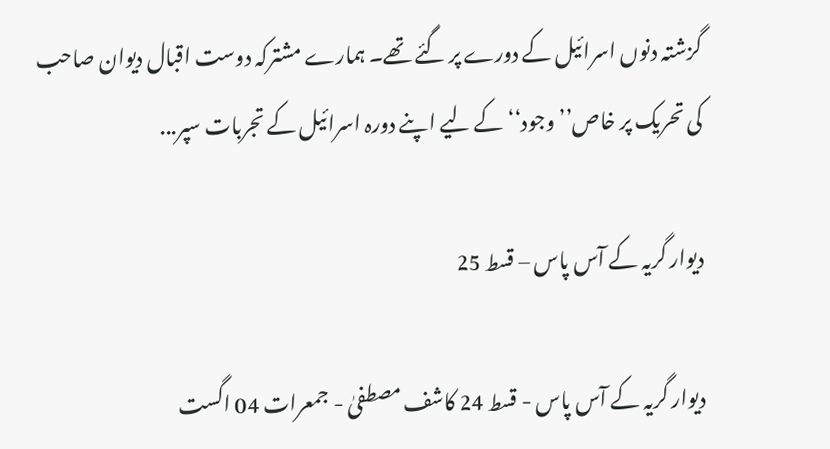گزشتہ دنوں اسرائیل کے دورے پر گئے تھے۔ ہمارے مشترکہ دوست اقبال دیوان صاحب کی تحریک پر خاص’’ وجود‘‘ کے لیے اپنے دورہ اسرائیل کے تجربات سپر...

دیوار گریہ کے آس پاس – قسط 25

دیوار گریہ کے آس پاس - قسط 24 کاشف مصطفیٰ - جمعرات 04 اگست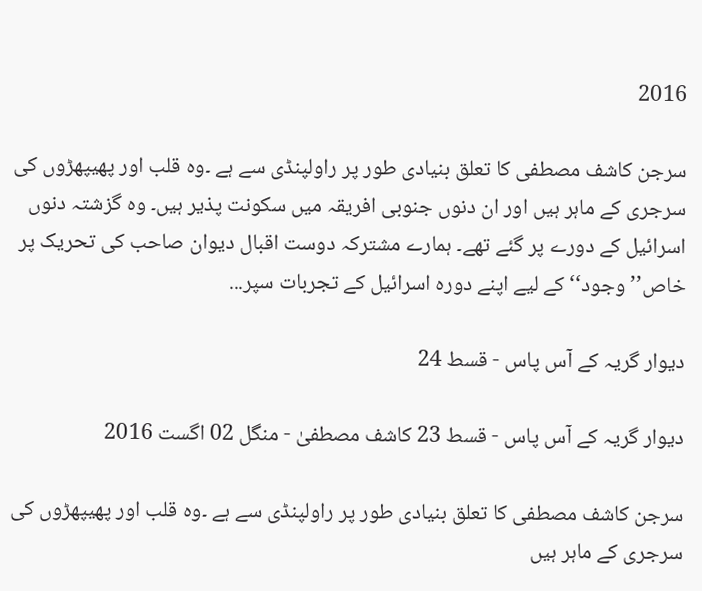2016

سرجن کاشف مصطفی کا تعلق بنیادی طور پر راولپنڈی سے ہے ۔وہ قلب اور پھیپھڑوں کی سرجری کے ماہر ہیں اور ان دنوں جنوبی افریقہ میں سکونت پذیر ہیں۔ وہ گزشتہ دنوں اسرائیل کے دورے پر گئے تھے۔ ہمارے مشترکہ دوست اقبال دیوان صاحب کی تحریک پر خاص’’ وجود‘‘ کے لیے اپنے دورہ اسرائیل کے تجربات سپر...

دیوار گریہ کے آس پاس - قسط 24

دیوار گریہ کے آس پاس - قسط 23 کاشف مصطفیٰ - منگل 02 اگست 2016

سرجن کاشف مصطفی کا تعلق بنیادی طور پر راولپنڈی سے ہے ۔وہ قلب اور پھیپھڑوں کی سرجری کے ماہر ہیں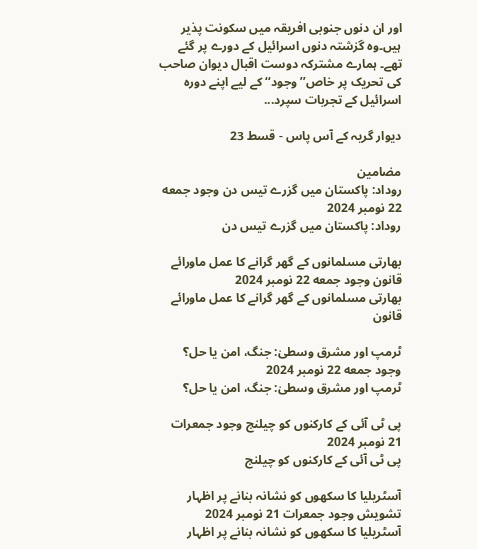اور ان دنوں جنوبی افریقہ میں سکونت پذیر ہیں۔وہ گزشتہ دنوں اسرائیل کے دورے پر گئے تھے۔ ہمارے مشترکہ دوست اقبال دیوان صاحب کی تحریک پر خاص’’ وجود‘‘ کے لیے اپنے دورہ اسرائیل کے تجربات سپرد...

دیوار گریہ کے آس پاس - قسط 23

مضامین
روداد: پاکستان میں گزرے تیس دن وجود جمعه 22 نومبر 2024
روداد: پاکستان میں گزرے تیس دن

بھارتی مسلمانوں کے گھر گرانے کا عمل ماورائے قانون وجود جمعه 22 نومبر 2024
بھارتی مسلمانوں کے گھر گرانے کا عمل ماورائے قانون

ٹرمپ اور مشرق وسطیٰ: جنگ، امن یا حل؟ وجود جمعه 22 نومبر 2024
ٹرمپ اور مشرق وسطیٰ: جنگ، امن یا حل؟

پی ٹی آئی کے کارکنوں کو چیلنج وجود جمعرات 21 نومبر 2024
پی ٹی آئی کے کارکنوں کو چیلنج

آسٹریلیا کا سکھوں کو نشانہ بنانے پر اظہار تشویش وجود جمعرات 21 نومبر 2024
آسٹریلیا کا سکھوں کو نشانہ بنانے پر اظہار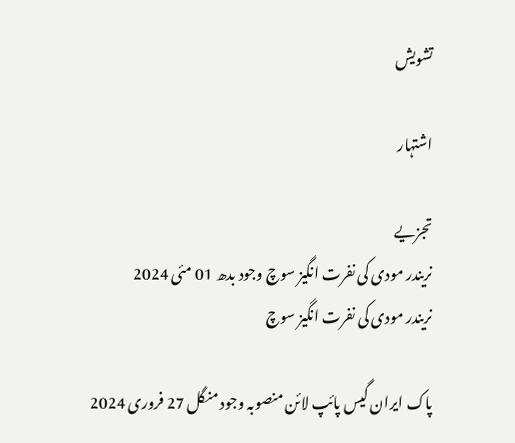تشویش

اشتہار

تجزیے
نریندر مودی کی نفرت انگیز سوچ وجود بدھ 01 مئی 2024
نریندر مودی کی نفرت انگیز سوچ

پاک ایران گیس پائپ لائن منصوبہ وجود منگل 27 فروری 2024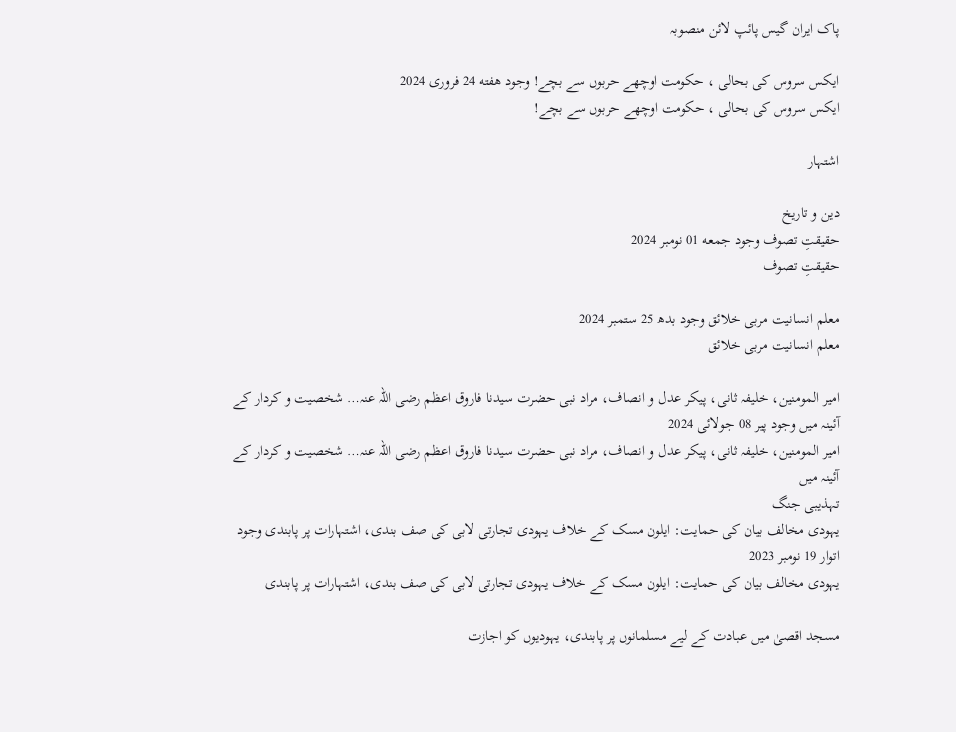پاک ایران گیس پائپ لائن منصوبہ

ایکس سروس کی بحالی ، حکومت اوچھے حربوں سے بچے! وجود هفته 24 فروری 2024
ایکس سروس کی بحالی ، حکومت اوچھے حربوں سے بچے!

اشتہار

دین و تاریخ
حقیقتِ تصوف وجود جمعه 01 نومبر 2024
حقیقتِ تصوف

معلم انسانیت مربی خلائق وجود بدھ 25 ستمبر 2024
معلم انسانیت مربی خلائق

امیر المومنین، خلیفہ ثانی، پیکر عدل و انصاف، مراد نبی حضرت سیدنا فاروق اعظم رضی اللہ عنہ… شخصیت و کردار کے آئینہ میں وجود پیر 08 جولائی 2024
امیر المومنین، خلیفہ ثانی، پیکر عدل و انصاف، مراد نبی حضرت سیدنا فاروق اعظم رضی اللہ عنہ… شخصیت و کردار کے آئینہ میں
تہذیبی جنگ
یہودی مخالف بیان کی حمایت: ایلون مسک کے خلاف یہودی تجارتی لابی کی صف بندی، اشتہارات پر پابندی وجود اتوار 19 نومبر 2023
یہودی مخالف بیان کی حمایت: ایلون مسک کے خلاف یہودی تجارتی لابی کی صف بندی، اشتہارات پر پابندی

مسجد اقصیٰ میں عبادت کے لیے مسلمانوں پر پابندی، یہودیوں کو اجازت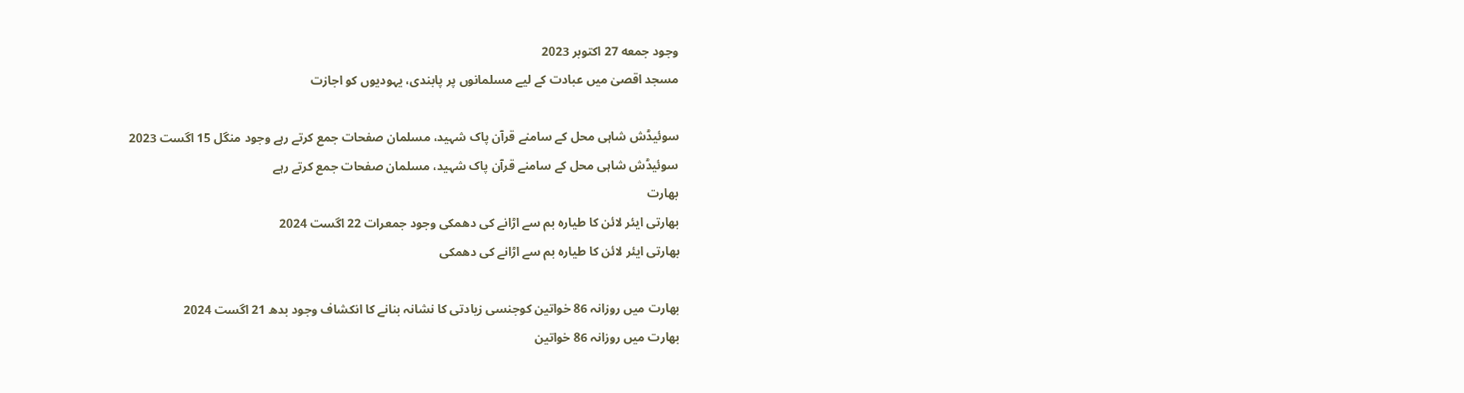وجود جمعه 27 اکتوبر 2023
مسجد اقصیٰ میں عبادت کے لیے مسلمانوں پر پابندی، یہودیوں کو اجازت

سوئیڈش شاہی محل کے سامنے قرآن پاک شہید، مسلمان صفحات جمع کرتے رہے وجود منگل 15 اگست 2023
سوئیڈش شاہی محل کے سامنے قرآن پاک شہید، مسلمان صفحات جمع کرتے رہے
بھارت
بھارتی ایئر لائن کا طیارہ بم سے اڑانے کی دھمکی وجود جمعرات 22 اگست 2024
بھارتی ایئر لائن کا طیارہ بم سے اڑانے کی دھمکی

بھارت میں روزانہ 86 خواتین کوجنسی زیادتی کا نشانہ بنانے کا انکشاف وجود بدھ 21 اگست 2024
بھارت میں روزانہ 86 خواتین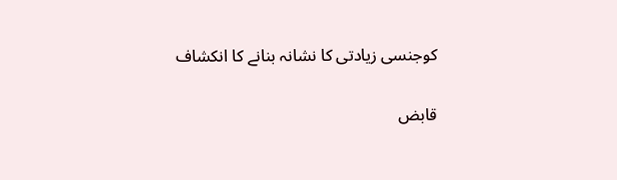کوجنسی زیادتی کا نشانہ بنانے کا انکشاف

قابض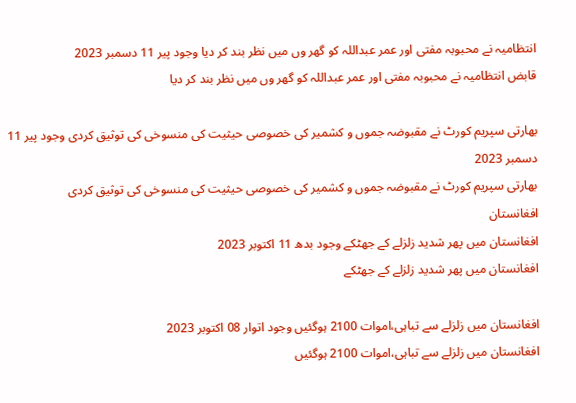انتظامیہ نے محبوبہ مفتی اور عمر عبداللہ کو گھر وں میں نظر بند کر دیا وجود پیر 11 دسمبر 2023
قابض انتظامیہ نے محبوبہ مفتی اور عمر عبداللہ کو گھر وں میں نظر بند کر دیا

بھارتی سپریم کورٹ نے مقبوضہ جموں و کشمیر کی خصوصی حیثیت کی منسوخی کی توثیق کردی وجود پیر 11 دسمبر 2023
بھارتی سپریم کورٹ نے مقبوضہ جموں و کشمیر کی خصوصی حیثیت کی منسوخی کی توثیق کردی
افغانستان
افغانستان میں پھر شدید زلزلے کے جھٹکے وجود بدھ 11 اکتوبر 2023
افغانستان میں پھر شدید زلزلے کے جھٹکے

افغانستان میں زلزلے سے تباہی،اموات 2100 ہوگئیں وجود اتوار 08 اکتوبر 2023
افغانستان میں زلزلے سے تباہی،اموات 2100 ہوگئیں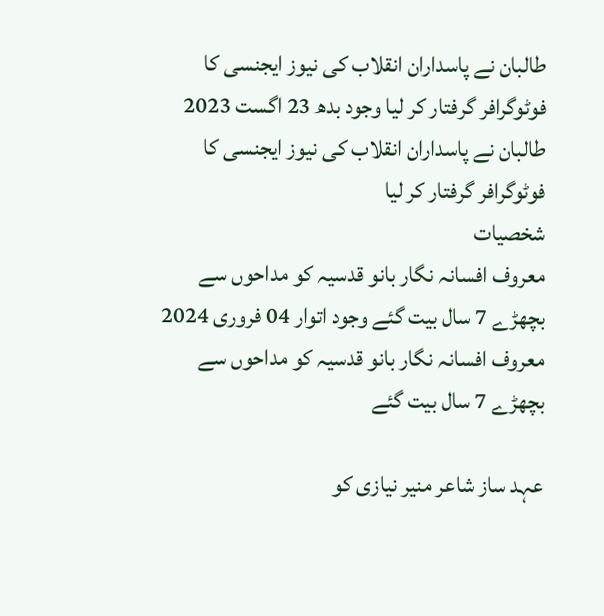طالبان نے پاسداران انقلاب کی نیوز ایجنسی کا فوٹوگرافر گرفتار کر لیا وجود بدھ 23 اگست 2023
طالبان نے پاسداران انقلاب کی نیوز ایجنسی کا فوٹوگرافر گرفتار کر لیا
شخصیات
معروف افسانہ نگار بانو قدسیہ کو مداحوں سے بچھڑے 7 سال بیت گئے وجود اتوار 04 فروری 2024
معروف افسانہ نگار بانو قدسیہ کو مداحوں سے بچھڑے 7 سال بیت گئے

عہد ساز شاعر منیر نیازی کو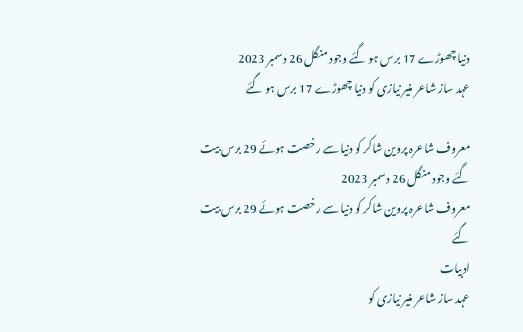دنیا چھوڑے 17 برس ہو گئے وجود منگل 26 دسمبر 2023
عہد ساز شاعر منیر نیازی کو دنیا چھوڑے 17 برس ہو گئے

معروف شاعرہ پروین شاکر کو دنیا سے رخصت ہوئے 29 برس بیت گئے وجود منگل 26 دسمبر 2023
معروف شاعرہ پروین شاکر کو دنیا سے رخصت ہوئے 29 برس بیت گئے
ادبیات
عہد ساز شاعر منیر نیازی کو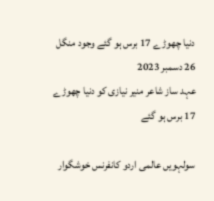دنیا چھوڑے 17 برس ہو گئے وجود منگل 26 دسمبر 2023
عہد ساز شاعر منیر نیازی کو دنیا چھوڑے 17 برس ہو گئے

سولہویں عالمی اردو کانفرنس خوشگوار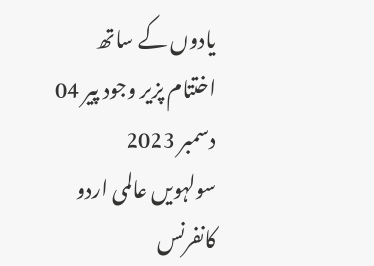یادوں کے ساتھ اختتام پزیر وجود پیر 04 دسمبر 2023
سولہویں عالمی اردو کانفرنس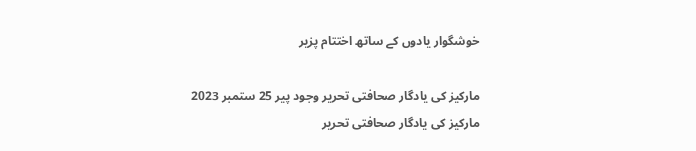خوشگوار یادوں کے ساتھ اختتام پزیر

مارکیز کی یادگار صحافتی تحریر وجود پیر 25 ستمبر 2023
مارکیز کی یادگار صحافتی تحریر